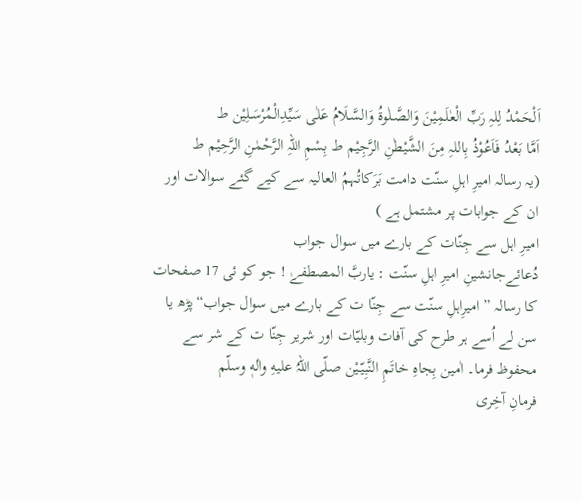اَلْحَمْدُ لِلہِ رَبِّ الْعٰلَمِیْنَ وَالصَّـلٰوةُ وَالسَّـلَامُ عَلٰی سَیِّدِالْمُرْسَـلِیْن ط
اَمَّا بَعْدُ فَاَعُوْذُ بِاللہِ مِنَ الشَّیْطٰنِ الرَّجِیْم ط بِسْمِ اللہِ الرَّحْمٰنِ الرَّحِیْم ط
(یہ رسالہ امیرِ اہلِ سنّت دامت بَرَکاتُہمُ العالیہ سے کیے گئے سوالات اور ان کے جوابات پر مشتمل ہے )
امیرِ اہل سے جِنّات کے بارے میں سوال جواب
دُعائےجانشینِ امیرِ اہلِ سنّت : ياربَّ المصطفےٰ ! جو کو ئی 17 صفحات کا رسالہ ” امیرِاہلِ سنّت سے جِنّا ت کے بارے میں سوال جواب“پڑھ یا سن لے اُسے ہر طرح کی آفات وبلیّات اور شریر جِنّا ت کے شر سے محفوظ فرما۔ اٰمین بِجاہِ خاتَمِ النَّبِیّیْن صلّی اللہُ علیهِ واٰلهٖ وسلّم
فرمانِ آخِری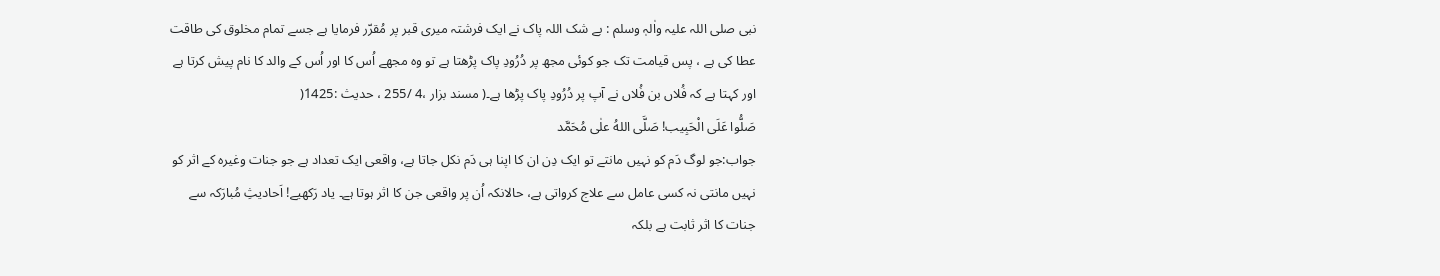نبی صلی اللہ علیہ واٰلہٖ وسلم : بے شک اللہ پاک نے ایک فرشتہ میری قبر پر مُقرّر فرمایا ہے جسے تمام مخلوق کی طاقت عطا کی ہے ، پس قیامت تک جو کوئی مجھ پر دُرُودِ پاک پڑھتا ہے تو وہ مجھے اُس کا اور اُس کے والد کا نام پیش کرتا ہے اور کہتا ہے کہ فُلاں بن فُلاں نے آپ پر دُرُودِ پاک پڑھا ہے۔( مسند بزار ،4 /255 ، حدیث :1425(
صَلُّوا عَلَی الْحَبِیب! صَلَّی اللهُ علٰی مُحَمَّد
جواب:جو لوگ دَم کو نہیں مانتے تو ایک دِن ان کا اپنا ہی دَم نکل جاتا ہے، واقعی ایک تعداد ہے جو جنات وغیرہ کے اثر کو نہیں مانتی نہ کسی عامل سے علاج کرواتی ہے، حالانکہ اُن پر واقعی جن کا اثر ہوتا ہے۔ یاد رَکھیے! اَحادیثِ مُبارَکہ سے جنات کا اثر ثابت ہے بلکہ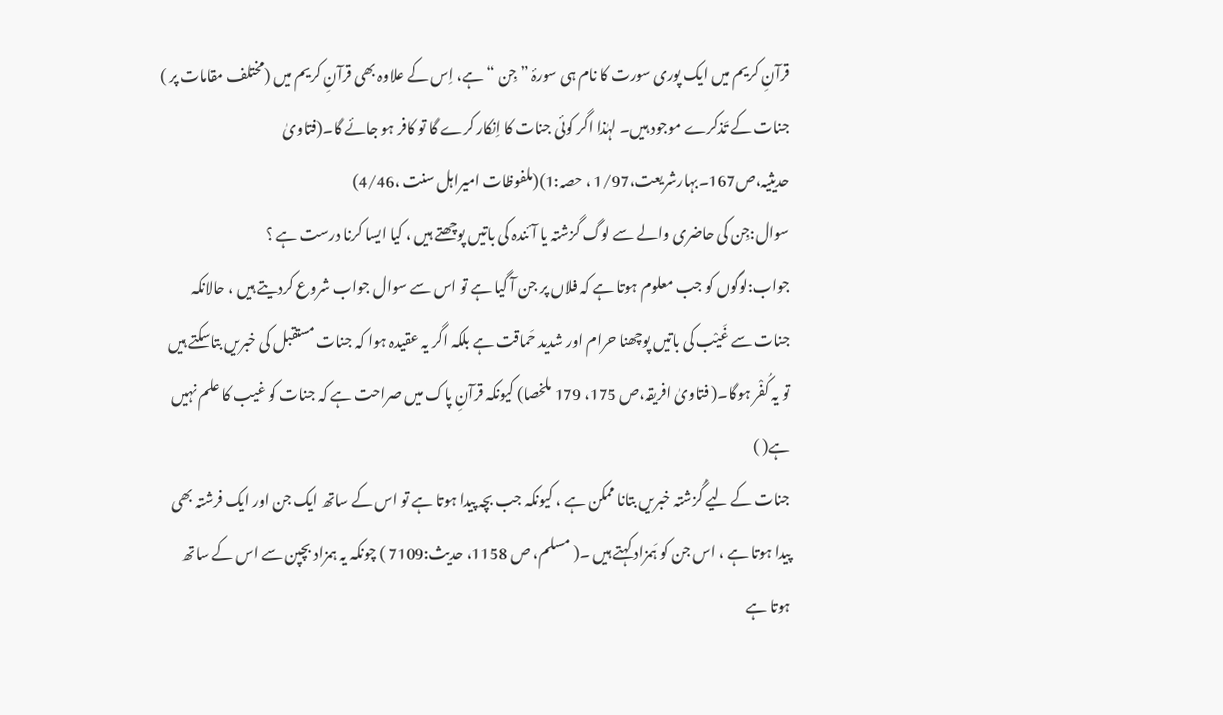قرآنِ کریم میں ایک پوری سورت کا نام ہی سورۂ ” جِن “ہے، اِس کے علاوہ بھی قرآنِ کریم میں (مختلف مقامات پر ) جنات کے تَذکرے موجود ہیں۔ لہٰذا اگر کوئی جنات کا اِنکار کرے گا تو کافر ہو جائے گا۔(فتاویٰ حدیثیہ،ص167۔بہارشریعت،1/97 ، حصہ:1)(ملفوظات امیراہل سنت ،4/46)
سوال:جِن کی حاضری والے سے لوگ گزشتہ یا آئندہ کی باتیں پوچھتے ہیں ، کیا ایسا کرنا درست ہے ؟
جواب:لوگوں کو جب معلوم ہوتا ہے کہ فلاں پر جن آ گیا ہے تو اس سے سوال جواب شروع کردیتے ہیں ، حالانکہ جنات سے غَیْب کی باتیں پوچھنا حرام اور شدید حَماقت ہے بلکہ اگر یہ عقیدہ ہوا کہ جنات مستقبل کی خبریں بتاسکتے ہیں تو یہ کُفْر ہوگا۔( فتاویٰ افریقہ،ص 175، 179 ملخصا) کیونکہ قرآنِ پاک میں صراحت ہے کہ جنات کو غیب کا علم نہیں ہے( )
جنات کے لیے گُزشتہ خبریں بتانا ممکن ہے ، کیونکہ جب بچہ پیدا ہوتا ہے تو اس کے ساتھ ایک جن اور ایک فرشتہ بھی پیدا ہوتا ہے ، اس جن کو ہَمزاد کہتے ہیں ۔( مسلم، ص 1158، حدیث:7109 ) چونکہ یہ ہمزاد بچپن سے اس کے ساتھ ہوتا ہے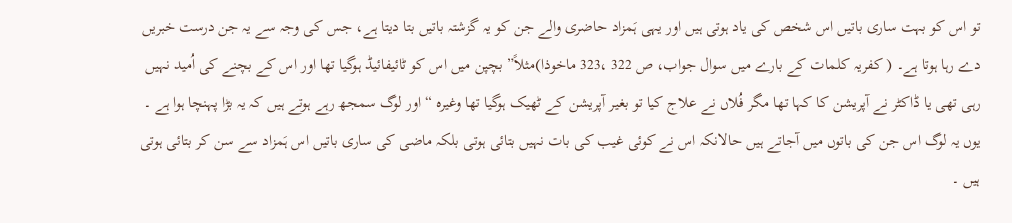تو اس کو بہت ساری باتیں اس شخص کی یاد ہوتی ہیں اور یہی ہَمزاد حاضری والے جن کو یہ گزشتہ باتیں بتا دیتا ہے، جس کی وجہ سے یہ جن درست خبریں دے رہا ہوتا ہے۔ ( کفریہ کلمات کے بارے میں سوال جواب، ص 322 ،323 ماخوذا)مثلاً” بچپن میں اس کو ٹائیفائیڈ ہوگیا تھا اور اس کے بچنے کی اُمید نہیں رہی تھی یا ڈاکٹر نے آپریشن کا کہا تھا مگر فُلاں نے علاج کیا تو بغیر آپریشن کے ٹھیک ہوگیا تھا وغیرہ “ اور لوگ سمجھ رہے ہوتے ہیں کہ یہ بڑا پہنچا ہوا ہے ۔ یوں یہ لوگ اس جن کی باتوں میں آجاتے ہیں حالانکہ اس نے کوئی غیب کی بات نہیں بتائی ہوتی بلکہ ماضی کی ساری باتیں اس ہَمزاد سے سن کر بتائی ہوتی ہیں ۔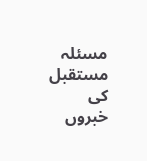مسئلہ مستقبل کی خبروں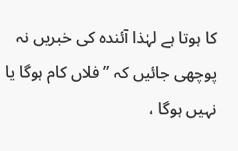کا ہوتا ہے لہٰذا آئندہ کی خبریں نہ پوچھی جائیں کہ ”فلاں کام ہوگا یا نہیں ہوگا ،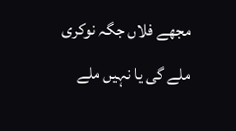مجھے فلاں جگہ نوکری ملے گی یا نہیں ملے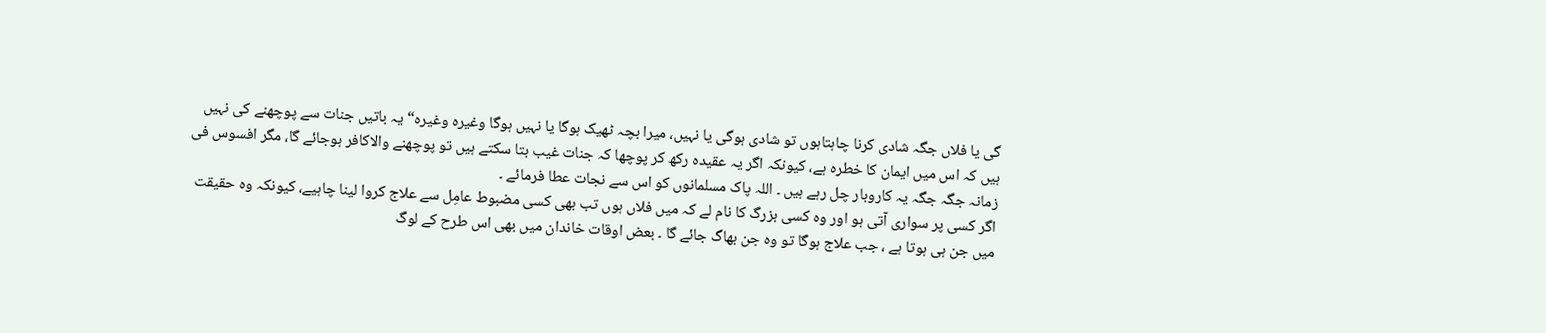گی یا فلاں جگہ شادی کرنا چاہتاہوں تو شادی ہوگی یا نہیں، میرا بچہ ٹھیک ہوگا یا نہیں ہوگا وغیرہ وغیرہ“ یہ باتیں جنات سے پوچھنے کی نہیں ہیں کہ اس میں ایمان کا خطرہ ہے، کیونکہ اگر یہ عقیدہ رکھ کر پوچھا کہ جنات غیب بتا سکتے ہیں تو پوچھنے والاکافر ہوجائے گا، مگر افسوس فی زمانہ جگہ جگہ یہ کاروبار چل رہے ہیں ۔ اللہ پاک مسلمانوں کو اس سے نجات عطا فرمائے ۔
اگر کسی پر سواری آتی ہو اور وہ کسی بزرگ کا نام لے کہ میں فلاں ہوں تب بھی کسی مضبوط عامِل سے علاج کروا لینا چاہیے، کیونکہ وہ حقیقت میں جن ہی ہوتا ہے ، جب علاج ہوگا تو وہ جن بھاگ جائے گا ۔ بعض اوقات خاندان میں بھی اس طرح کے لوگ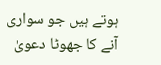ہوتے ہیں جو سواری آنے کا جھوٹا دعویٰ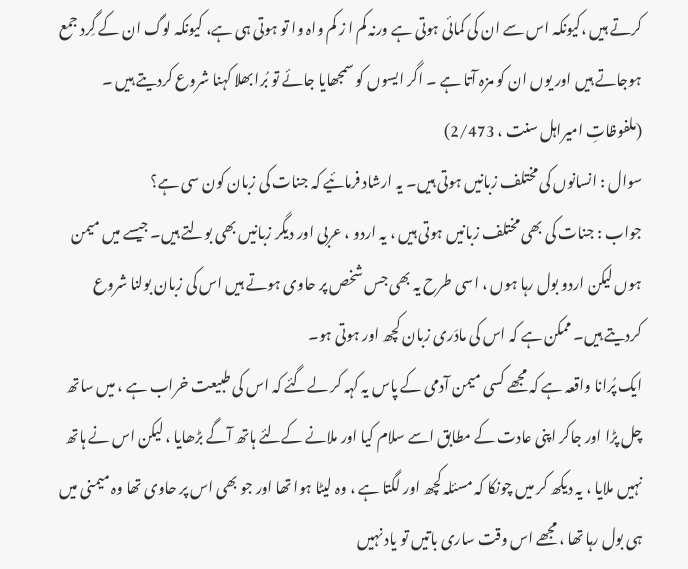کرتے ہیں ،کیونکہ اس سے ان کی کمائی ہوتی ہے ورنہ کم ا ز کم واہ وا تو ہوتی ہی ہے، کیونکہ لوگ ان کے گِرد جمع ہوجاتے ہیں اور یوں ان کو مزہ آتا ہے ۔ اگر ایسوں کو سمجھایا جائے تو بُرا بھلا کہنا شروع کردیتے ہیں ۔ (ملفوظاتِ امیراہل سنت ، 2/473)
سوال : انسانوں کی مختلف زبانیں ہوتی ہیں۔ یہ ارشاد فرمائیے کہ جنات کی زبان کون سی ہے؟
جواب : جنات کی بھی مختلف زبانیں ہوتی ہیں ، یہ اردو ، عربی اور دیگر زبانیں بھی بولتے ہیں۔ جیسے میں میمن ہوں لیکن اردو بول رہا ہوں ، اسی طرح یہ بھی جس شخص پر حاوی ہوتے ہیں اس کی زبان بولنا شروع کردیتے ہیں۔ ممکن ہے کہ اس کی مادَری زبان کچھ اور ہوتی ہو۔
ایک پُرانا واقعہ ہے کہ مجھے کسی میمن آدمی کے پاس یہ کہہ کر لےگئے کہ اس کی طبیعت خراب ہے ، میں ساتھ چل پڑا اور جاکر اپنی عادت کے مطابق اسے سلام کیا اور ملانے کےلئے ہاتھ آگے بڑھایا ، لیکن اس نے ہاتھ نہیں ملایا ، یہ دیکھ کر میں چونکا کہ مسئلہ کچھ اور لگتا ہے ، وہ لیٹا ہوا تھا اور جو بھی اس پر حاوی تھا وہ میمنی میں ہی بول رہا تھا ، مجھے اس وقت ساری باتیں تو یاد نہیں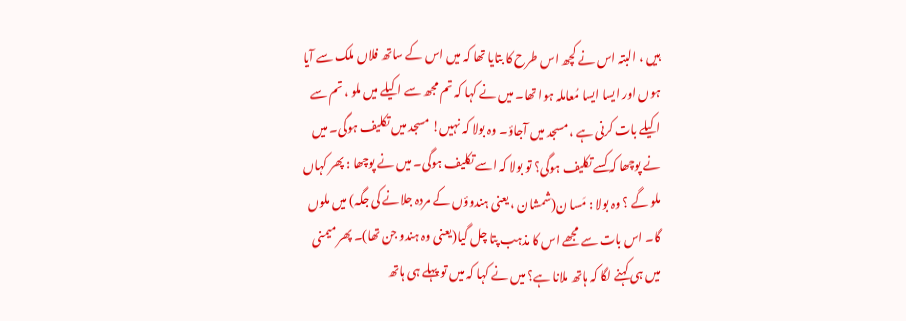ہیں ، البتہ اس نے کچھ اس طرح کا بتایا تھا کہ میں اس کے ساتھ فلاں ملک سے آیا ہوں اور ایسا ایسا مُعاملہ ہوا تھا۔ میں نے کہا کہ تم مجھ سے اکیلے میں ملو ، تم سے اکیلے بات کرنی ہے ، مسجد میں آجاؤ۔ وہ بولا کہ نہیں! مسجد میں تکلیف ہوگی۔ میں نے پوچھا کہ کسے تکلیف ہوگی؟ تو بولا کہ اسے تکلیف ہوگی۔ میں نے پوچھا : پھر کہاں ملو گے ؟ وہ بولا : مَسا ن(شمشان ، یعنی ہندوؤں کے مردہ جلانے کی جگہ) میں ملوں گا۔ اس بات سے مجھے اس کا مذہب پتا چل گیا(یعنی وہ ہندو جن تھا)۔ پھر میمنی میں ہی کہنے لگا کہ ہاتھ ملانا ہے؟ میں نے کہا کہ میں تو پہلے ہی ہاتھ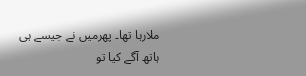ملارہا تھا۔ پھرمیں نے جیسے ہی ہاتھ آگے کیا تو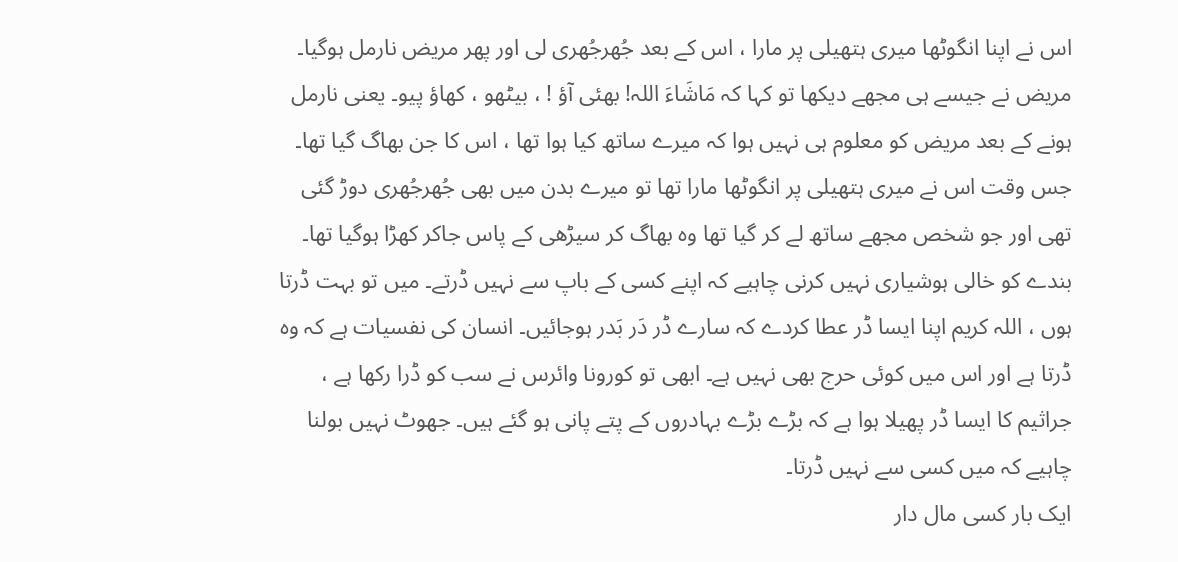اس نے اپنا انگوٹھا میری ہتھیلی پر مارا ، اس کے بعد جُھرجُھری لی اور پھر مریض نارمل ہوگیا۔ مریض نے جیسے ہی مجھے دیکھا تو کہا کہ مَاشَاءَ اللہ! بھئی آؤ ! ، بیٹھو ، کھاؤ پیو۔ یعنی نارمل ہونے کے بعد مریض کو معلوم ہی نہیں ہوا کہ میرے ساتھ کیا ہوا تھا ، اس کا جن بھاگ گیا تھا۔ جس وقت اس نے میری ہتھیلی پر انگوٹھا مارا تھا تو میرے بدن میں بھی جُھرجُھری دوڑ گئی تھی اور جو شخص مجھے ساتھ لے کر گیا تھا وہ بھاگ کر سیڑھی کے پاس جاکر کھڑا ہوگیا تھا۔
بندے کو خالی ہوشیاری نہیں کرنی چاہیے کہ اپنے کسی کے باپ سے نہیں ڈرتے۔ میں تو بہت ڈرتا ہوں ، اللہ کریم اپنا ایسا ڈر عطا کردے کہ سارے ڈر دَر بَدر ہوجائیں۔ انسان کی نفسیات ہے کہ وہ ڈرتا ہے اور اس میں کوئی حرج بھی نہیں ہے۔ ابھی تو کورونا وائرس نے سب کو ڈرا رکھا ہے ، جراثیم کا ایسا ڈر پھیلا ہوا ہے کہ بڑے بڑے بہادروں کے پتے پانی ہو گئے ہیں۔ جھوٹ نہیں بولنا چاہیے کہ میں کسی سے نہیں ڈرتا۔
ایک بار کسی مال دار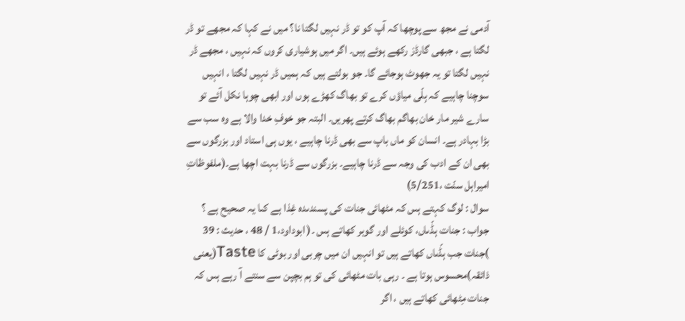آدمی نے مجھ سے پوچھا کہ آپ کو تو ڈر نہیں لگتا نا؟ میں نے کہا کہ مجھے تو ڈر لگتا ہے ، جبھی گارڈز رکھے ہوئے ہیں۔ اگر میں ہوشیاری کروں کہ نہیں ، مجھے ڈر نہیں لگتا تو یہ جھوٹ ہوجائے گا۔ جو بولتے ہیں کہ ہمیں ڈر نہیں لگتا ، انہیں سوچنا چاہیے کہ بِلّی میاؤں کرے تو بھاگ کھڑے ہوں اور ابھی چوہا نکل آئے تو سارے شیر مار خان بھاگم بھاگ کرتے پھریں۔ البتہ جو خوفِ خدا والا ہے وہ سب سے بڑا بہادر ہے۔ انسان کو ماں باپ سے بھی ڈرنا چاہیے ، یوں ہی استاد اور بزرگوں سے بھی ان کے ادب کی وجہ سے ڈرنا چاہیے۔ بزرگوں سے ڈرنا بہت اچھا ہے۔(ملفوظاتِ امیراہل سنّت ،5/251)
سوال : لوگ کہتے ہىں کہ مٹھائى جنات کى پسندىدہ غِذا ہے کىا یہ صحیح ہے ؟
جواب : جنات ہڈّىاں، کوئلے اور گوبر کھاتے ہىں ۔( ابوداود،1 / 48 ، حدیث : 39 )جنات جب ہڈّىاں کھاتے ہیں تو انہیں ان میں چربی اور بوٹی کا Taste(یعنی ذائقہ)محسوس ہوتا ہے ۔ رہی بات مٹھائی کی تو ہم بچپن سے سنتے آ رہے ہىں کہ جنات مِٹھائی کھاتے ہیں ، اگر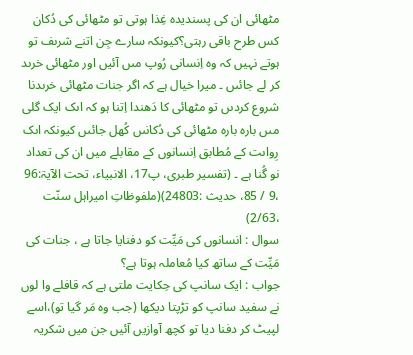مٹھائى ان کی پسندیدہ غِذا ہوتی تو مٹھائى کى دُکان کس طرح باقى رہتى؟کیونکہ سارے جِن اتنے شرىف تو ہوتے نہیں کہ وہ اِنسانى رُوپ مىں آئیں اور مٹھائی خرىد کر لے جائىں ۔ میرا خیال ہے کہ اگر جنات مٹھائی خرىدنا شروع کردىں تو مٹھائی کا دَھندا اِتنا ہو کہ اىک ایک گلى مىں بارہ بارہ مٹھائى کى دُکانىں کُھل جائىں کیونکہ اىک رِواىت کے مُطابق اِنسانوں کے مقابلے میں ان کی تعداد نو گُنا ہے ۔ (تفسير طبری، پ17، الانبیاء، تحت الآیۃ:96 ،9 / 85، حدیث :24803)(ملفوظاتِ امیراہل سنّت ،2/63)
سوال : انسانوں کی مَیِّت کو دفنایا جاتا ہے ، جنات کی مَیِّت کے ساتھ کیا مُعاملہ ہوتا ہے؟
جواب : ایک سانپ کی حِکایت ملتی ہے کہ قافلے وا لوں نے سفید سانپ کو تڑپتا دیکھا (جب وہ مَر گیا تو)،اسے لپیٹ کر دفنا دیا تو کچھ آوازیں آئیں جن میں شکریہ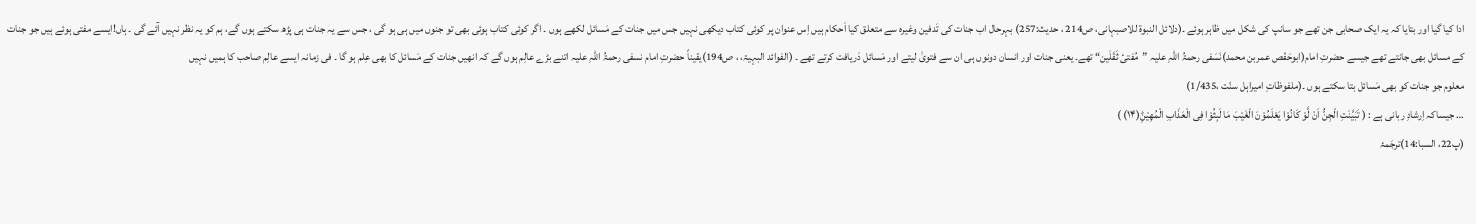ادا کیا گیا اور بتایا کہ یہ ایک صحابی جن تھے جو سانپ کی شکل میں ظاہر ہوئے ۔(دلائل النبوة للاصبہانی، ص214 ، حدیث:257) بہرحال اب جنات کی تَدفین وغیرہ سے متعلق کیا اَحکام ہیں اِس عنوان پر کوئی کتاب دیکھی نہیں جس میں جنات کے مَسائل لکھے ہوں ۔ اگر کوئی کتاب ہوئی بھی تو جنوں میں ہی ہو گی ، جس سے یہ جنات ہی پڑھ سکتے ہوں گے، ہم کو یہ نظر نہیں آئے گی ۔ ہاں!ایسے مفتی ہوئے ہیں جو جنات کے مسائل بھی جانتے تھے جیسے حضرتِ امام(ابوحَفْص عمربن محمد)نَسَفی رحمۃُ اللہِ علیہ ”مُفتیٔ ثَقَلَین“ تھے۔ یعنی جنات اور انسان دونوں ہی ان سے فتویٰ لیتے اور مَسائل دَریافت کرتے تھے ۔ (الفوائد البہیۃ، ، ص194)یقیناً حضرتِ امام نسفی رحمۃُ اللہِ علیہ اتنے بڑے عالِم ہوں گے کہ انھیں جنات کے مَسائل کا بھی عِلم ہو گا ۔ فی زمانہ ایسے عالِم صاحب کا ہمیں نہیں
معلوم جو جنات کو بھی مَسائل بتا سکتے ہوں ۔(ملفوظاتِ امیراہل سنّت ،1/435)
… جیساکہ اِرشادِ ربانی ہے : ( تَبَیَّنَتِ الْجِنُّ اَنْ لَّوْ كَانُوْا یَعْلَمُوْنَ الْغَیْبَ مَا لَبِثُوْا فِی الْعَذَابِ الْمُهِیْنِؕ(۱۴) )
(پ22، السبا:14)ترجَمۂ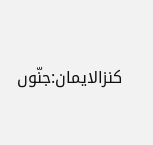کنزالایمان:جنّوں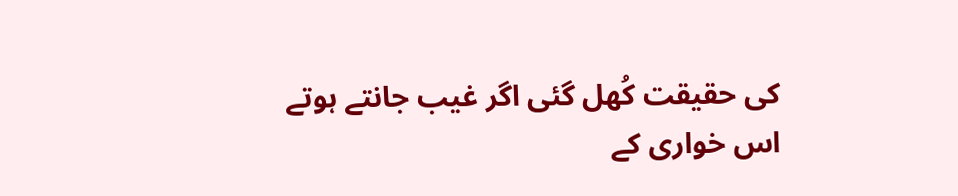کی حقیقت کُھل گئی اگر غیب جانتے ہوتے اس خواری کے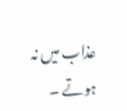عذاب میں نہ ہوتے ۔